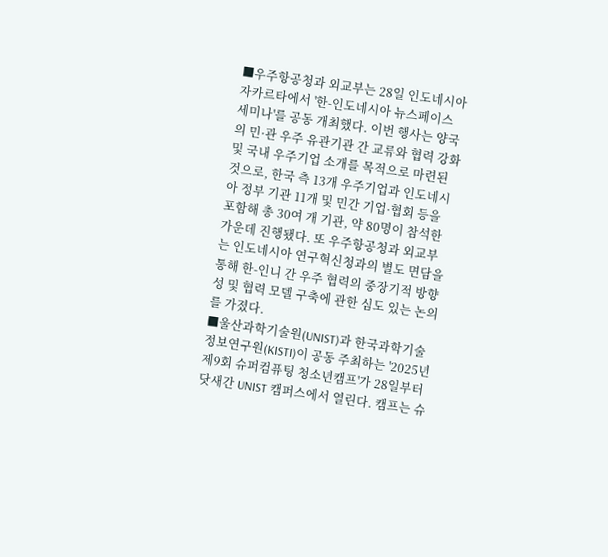■우주항공청과 외교부는 28일 인도네시아 자카르타에서 '한-인도네시아 뉴스페이스 세미나'를 공동 개최했다. 이번 행사는 양국의 민·관 우주 유관기관 간 교류와 협력 강화 및 국내 우주기업 소개를 목적으로 마련된 것으로, 한국 측 13개 우주기업과 인도네시아 정부 기관 11개 및 민간 기업·협회 등을 포함해 총 30여 개 기관, 약 80명이 참석한 가운데 진행됐다. 또 우주항공청과 외교부는 인도네시아 연구혁신청과의 별도 면담을 통해 한-인니 간 우주 협력의 중장기적 방향성 및 협력 모델 구축에 관한 심도 있는 논의를 가졌다.
■울산과학기술원(UNIST)과 한국과학기술정보연구원(KISTI)이 공동 주최하는 '2025년 제9회 슈퍼컴퓨팅 청소년캠프'가 28일부터 닷새간 UNIST 캠퍼스에서 열린다. 캠프는 슈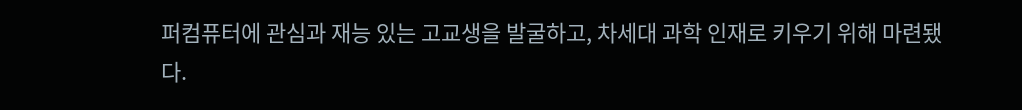퍼컴퓨터에 관심과 재능 있는 고교생을 발굴하고, 차세대 과학 인재로 키우기 위해 마련됐다.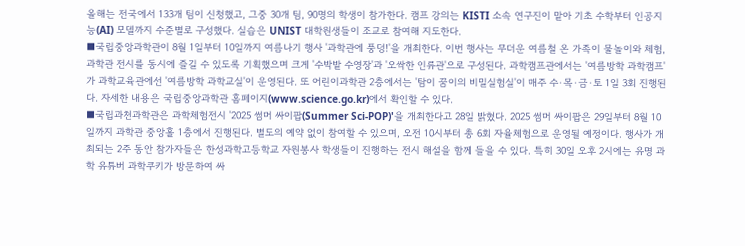올해는 전국에서 133개 팀이 신청했고, 그중 30개 팀, 90명의 학생이 참가한다. 캠프 강의는 KISTI 소속 연구진이 맡아 기초 수학부터 인공지능(AI) 모델까지 수준별로 구성했다. 실습은 UNIST 대학원생들이 조교로 참여해 지도한다.
■국립중앙과학관이 8월 1일부터 10일까지 여름나기 행사 '과학관에 풍덩!'을 개최한다. 이번 행사는 무더운 여름철 온 가족이 물놀이와 체험, 과학관 전시를 동시에 즐길 수 있도록 기획했으며 크게 '수박밭 수영장'과 '오싹한 인류관'으로 구성된다. 과학캠프관에서는 '여름방학 과학캠프'가 과학교육관에선 '여름방학 과학교실'이 운영된다. 또 어린이과학관 2층에서는 '탐이 꿈이의 비밀실험실'이 매주 수·목·금·토 1일 3회 진행된다. 자세한 내용은 국립중앙과학관 홈페이지(www.science.go.kr)에서 확인할 수 있다.
■국립과천과학관은 과학체험전시 '2025 썸머 싸이팝(Summer Sci-POP)'을 개최한다고 28일 밝혔다. 2025 썸머 싸이팝은 29일부터 8월 10일까지 과학관 중앙홀 1층에서 진행된다. 별도의 예약 없이 참여할 수 있으며, 오전 10시부터 총 6회 자율체험으로 운영될 예정이다. 행사가 개최되는 2주 동안 참가자들은 한성과학고등학교 자원봉사 학생들이 진행하는 전시 해설을 함께 들을 수 있다. 특히 30일 오후 2시에는 유명 과학 유튜버 과학쿠키가 방문하여 싸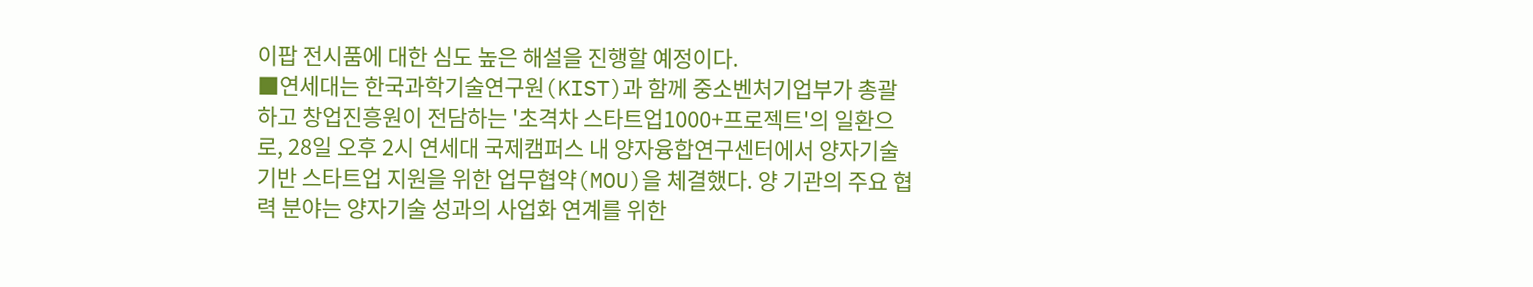이팝 전시품에 대한 심도 높은 해설을 진행할 예정이다.
■연세대는 한국과학기술연구원(KIST)과 함께 중소벤처기업부가 총괄하고 창업진흥원이 전담하는 '초격차 스타트업1000+프로젝트'의 일환으로, 28일 오후 2시 연세대 국제캠퍼스 내 양자융합연구센터에서 양자기술 기반 스타트업 지원을 위한 업무협약(MOU)을 체결했다. 양 기관의 주요 협력 분야는 양자기술 성과의 사업화 연계를 위한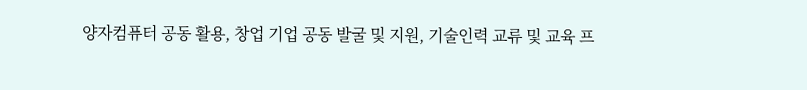양자컴퓨터 공동 활용, 창업 기업 공동 발굴 및 지원, 기술인력 교류 및 교육 프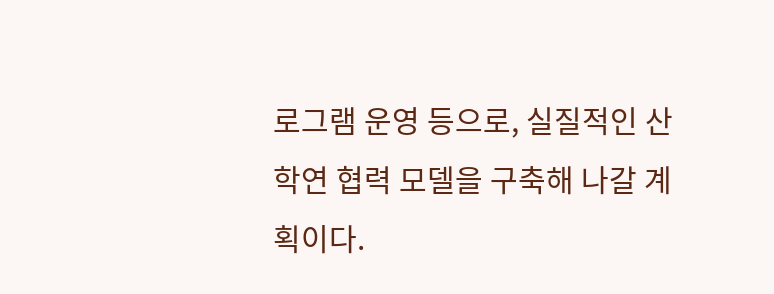로그램 운영 등으로, 실질적인 산학연 협력 모델을 구축해 나갈 계획이다.